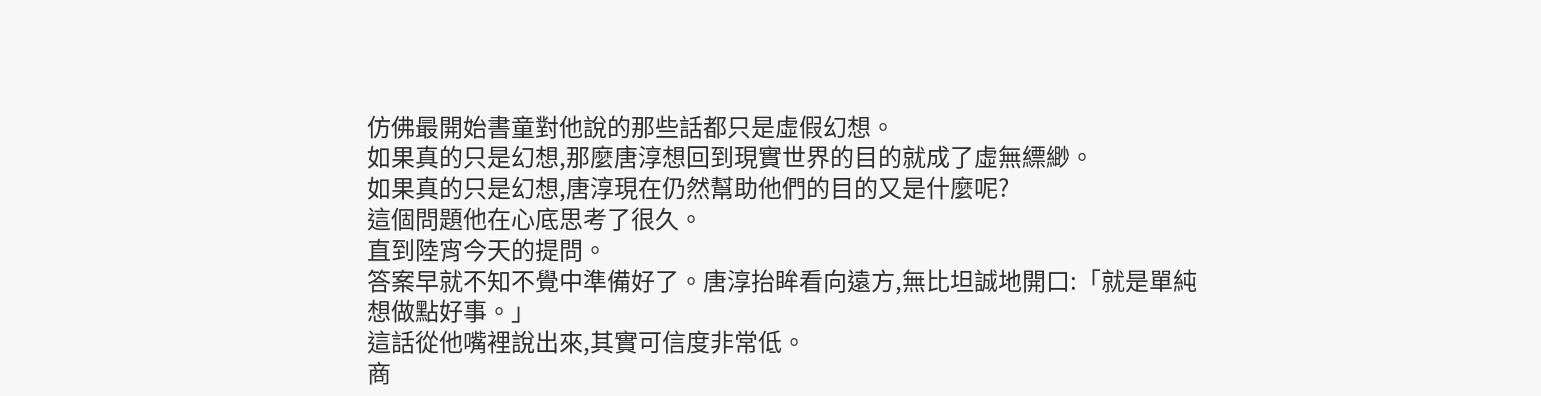仿佛最開始書童對他說的那些話都只是虛假幻想。
如果真的只是幻想,那麼唐淳想回到現實世界的目的就成了虛無縹緲。
如果真的只是幻想,唐淳現在仍然幫助他們的目的又是什麼呢?
這個問題他在心底思考了很久。
直到陸宵今天的提問。
答案早就不知不覺中準備好了。唐淳抬眸看向遠方,無比坦誠地開口:「就是單純想做點好事。」
這話從他嘴裡說出來,其實可信度非常低。
商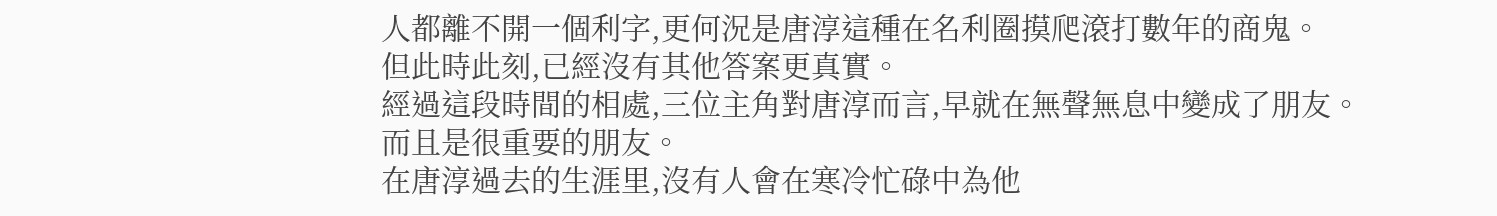人都離不開一個利字,更何況是唐淳這種在名利圈摸爬滾打數年的商鬼。
但此時此刻,已經沒有其他答案更真實。
經過這段時間的相處,三位主角對唐淳而言,早就在無聲無息中變成了朋友。
而且是很重要的朋友。
在唐淳過去的生涯里,沒有人會在寒冷忙碌中為他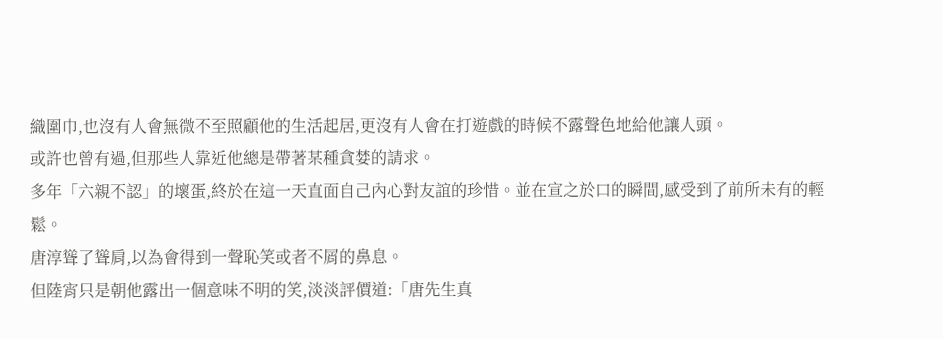織圍巾,也沒有人會無微不至照顧他的生活起居,更沒有人會在打遊戲的時候不露聲色地給他讓人頭。
或許也曾有過,但那些人靠近他總是帶著某種貪婪的請求。
多年「六親不認」的壞蛋,終於在這一天直面自己內心對友誼的珍惜。並在宣之於口的瞬間,感受到了前所未有的輕鬆。
唐淳聳了聳肩,以為會得到一聲恥笑或者不屑的鼻息。
但陸宵只是朝他露出一個意味不明的笑,淡淡評價道:「唐先生真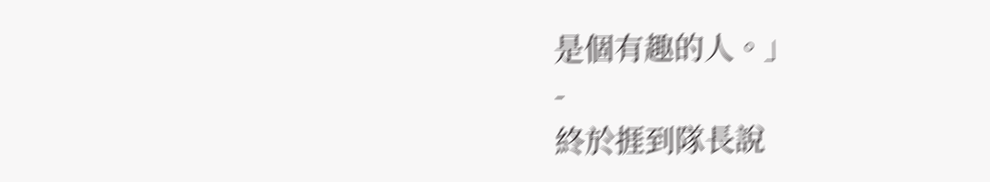是個有趣的人。」
-
終於捱到隊長說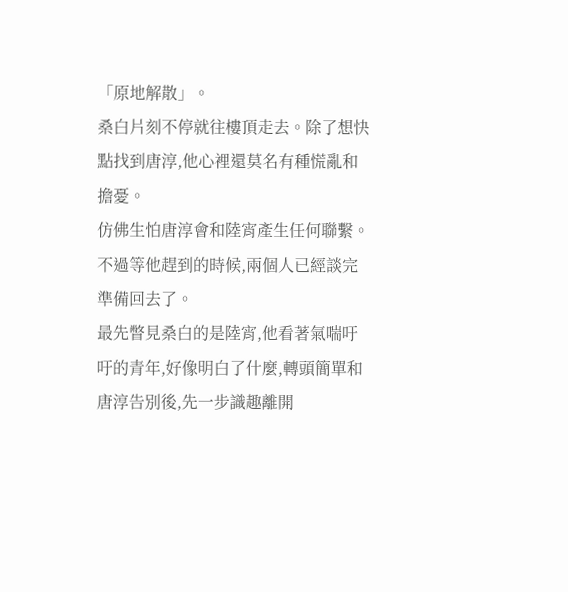「原地解散」。
桑白片刻不停就往樓頂走去。除了想快點找到唐淳,他心裡還莫名有種慌亂和擔憂。
仿佛生怕唐淳會和陸宵產生任何聯繫。
不過等他趕到的時候,兩個人已經談完準備回去了。
最先瞥見桑白的是陸宵,他看著氣喘吁吁的青年,好像明白了什麼,轉頭簡單和唐淳告別後,先一步識趣離開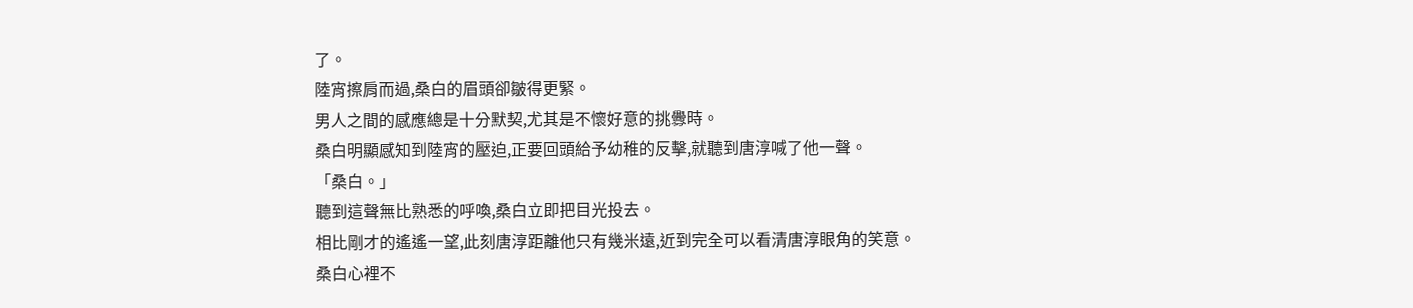了。
陸宵擦肩而過,桑白的眉頭卻皺得更緊。
男人之間的感應總是十分默契,尤其是不懷好意的挑釁時。
桑白明顯感知到陸宵的壓迫,正要回頭給予幼稚的反擊,就聽到唐淳喊了他一聲。
「桑白。」
聽到這聲無比熟悉的呼喚,桑白立即把目光投去。
相比剛才的遙遙一望,此刻唐淳距離他只有幾米遠,近到完全可以看清唐淳眼角的笑意。
桑白心裡不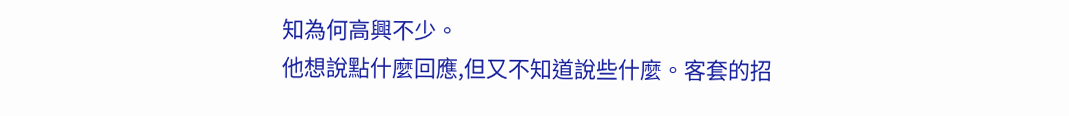知為何高興不少。
他想說點什麼回應,但又不知道說些什麼。客套的招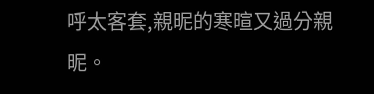呼太客套,親昵的寒暄又過分親昵。